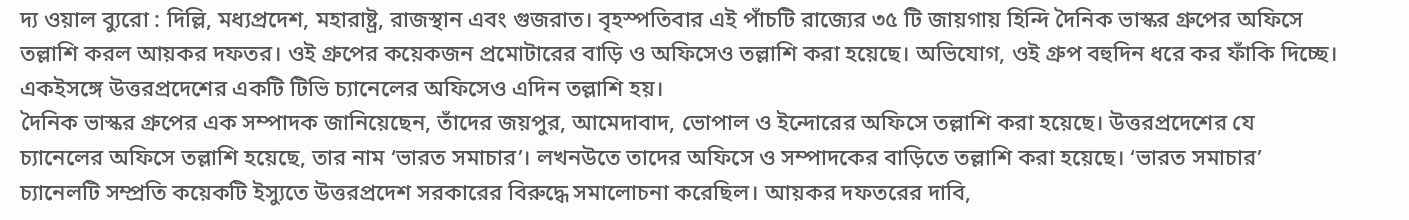দ্য ওয়াল ব্যুরো : দিল্লি, মধ্যপ্রদেশ, মহারাষ্ট্র, রাজস্থান এবং গুজরাত। বৃহস্পতিবার এই পাঁচটি রাজ্যের ৩৫ টি জায়গায় হিন্দি দৈনিক ভাস্কর গ্রুপের অফিসে তল্লাশি করল আয়কর দফতর। ওই গ্রুপের কয়েকজন প্রমোটারের বাড়ি ও অফিসেও তল্লাশি করা হয়েছে। অভিযোগ, ওই গ্রুপ বহুদিন ধরে কর ফাঁকি দিচ্ছে। একইসঙ্গে উত্তরপ্রদেশের একটি টিভি চ্যানেলের অফিসেও এদিন তল্লাশি হয়।
দৈনিক ভাস্কর গ্রুপের এক সম্পাদক জানিয়েছেন, তাঁদের জয়পুর, আমেদাবাদ, ভোপাল ও ইন্দোরের অফিসে তল্লাশি করা হয়েছে। উত্তরপ্রদেশের যে চ্যানেলের অফিসে তল্লাশি হয়েছে, তার নাম ‘ভারত সমাচার’। লখনউতে তাদের অফিসে ও সম্পাদকের বাড়িতে তল্লাশি করা হয়েছে। ‘ভারত সমাচার’ চ্যানেলটি সম্প্রতি কয়েকটি ইস্যুতে উত্তরপ্রদেশ সরকারের বিরুদ্ধে সমালোচনা করেছিল। আয়কর দফতরের দাবি,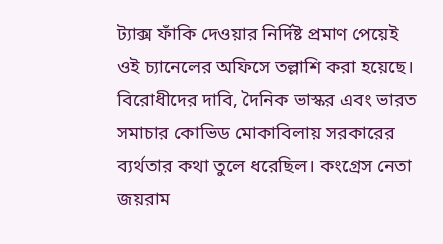ট্যাক্স ফাঁকি দেওয়ার নির্দিষ্ট প্রমাণ পেয়েই ওই চ্যানেলের অফিসে তল্লাশি করা হয়েছে।
বিরোধীদের দাবি, দৈনিক ভাস্কর এবং ভারত সমাচার কোভিড মোকাবিলায় সরকারের ব্যর্থতার কথা তুলে ধরেছিল। কংগ্রেস নেতা জয়রাম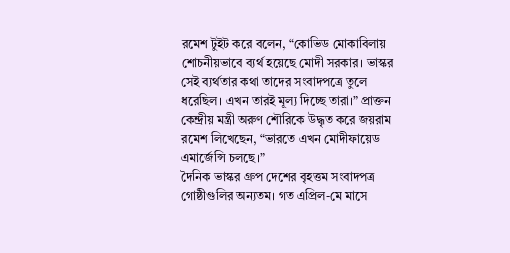রমেশ টুইট করে বলেন, “কোভিড মোকাবিলায় শোচনীয়ভাবে ব্যর্থ হয়েছে মোদী সরকার। ভাস্কর সেই ব্যর্থতার কথা তাদের সংবাদপত্রে তুলে ধরেছিল। এখন তারই মূল্য দিচ্ছে তারা।” প্রাক্তন কেন্দ্রীয় মন্ত্রী অরুণ শৌরিকে উদ্ধৃত করে জয়রাম রমেশ লিখেছেন, “ভারতে এখন মোদীফায়েড এমার্জেন্সি চলছে।”
দৈনিক ভাস্কর গ্রুপ দেশের বৃহত্তম সংবাদপত্র গোষ্ঠীগুলির অন্যতম। গত এপ্রিল-মে মাসে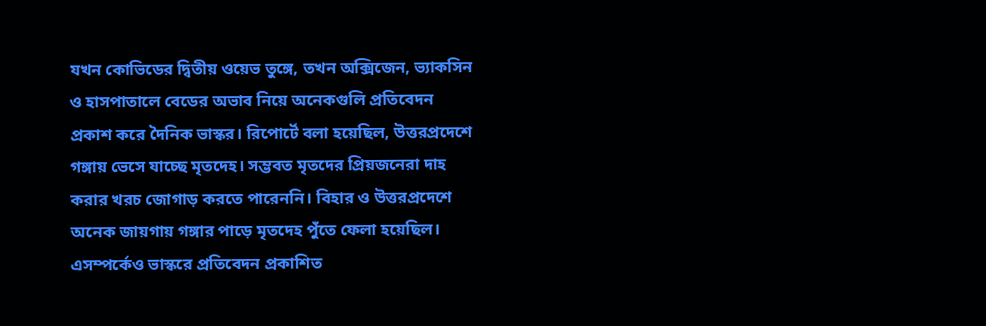যখন কোভিডের দ্বিতীয় ওয়েভ তুঙ্গে, তখন অক্সিজেন, ভ্যাকসিন ও হাসপাতালে বেডের অভাব নিয়ে অনেকগুলি প্রতিবেদন প্রকাশ করে দৈনিক ভাস্কর। রিপোর্টে বলা হয়েছিল, উত্তরপ্রদেশে গঙ্গায় ভেসে যাচ্ছে মৃতদেহ। সম্ভবত মৃতদের প্রিয়জনেরা দাহ করার খরচ জোগাড় করতে পারেননি। বিহার ও উত্তরপ্রদেশে অনেক জায়গায় গঙ্গার পাড়ে মৃতদেহ পুঁতে ফেলা হয়েছিল। এসম্পর্কেও ভাস্করে প্রতিবেদন প্রকাশিত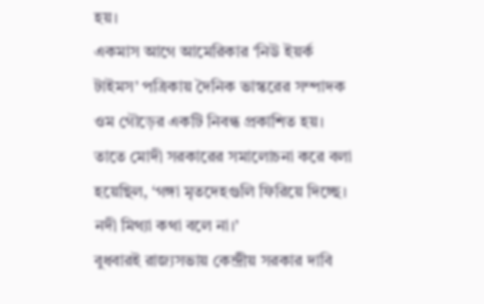হয়।
একমাস আগে আমেরিকার ‘নিউ ইয়র্ক টাইমস’ পত্রিকায় দৈনিক ভাস্করের সম্পাদক ওম গৌড়ের একটি নিবন্ধ প্রকাশিত হয়। তাতে মোদী সরকারের সমালোচনা করে বলা হয়েছিল, ‘গঙ্গা মৃতদেহগুলি ফিরিয়ে দিচ্ছে। নদী মিথ্যা কথা বলে না।’
বুধবারই রাজ্যসভায় কেন্দ্রীয় সরকার দাবি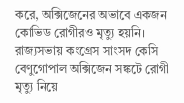করে, অক্সিজেনের অভাবে একজন কোভিড রোগীরও মৃত্যু হয়নি। রাজ্যসভায় কংগ্রেস সাংসদ কেসি বেণুগোপাল অক্সিজেন সঙ্কটে রোগী মৃত্যু নিয়ে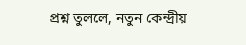প্রশ্ন তুললে, নতুন কেন্দ্রীয়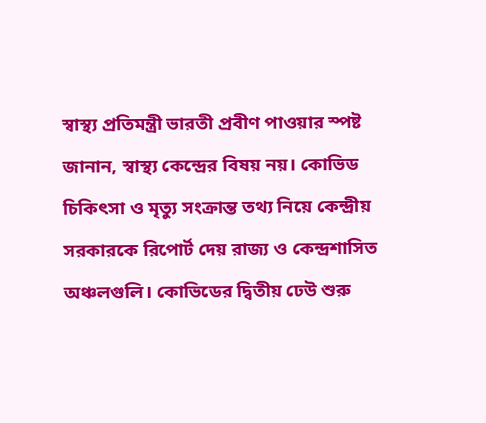স্বাস্থ্য প্রতিমন্ত্রী ভারতী প্রবীণ পাওয়ার স্পষ্ট জানান, স্বাস্থ্য কেন্দ্রের বিষয় নয়। কোভিড চিকিৎসা ও মৃত্যু সংক্রান্ত তথ্য নিয়ে কেন্দ্রীয় সরকারকে রিপোর্ট দেয় রাজ্য ও কেন্দ্রশাসিত অঞ্চলগুলি। কোভিডের দ্বিতীয় ঢেউ শুরু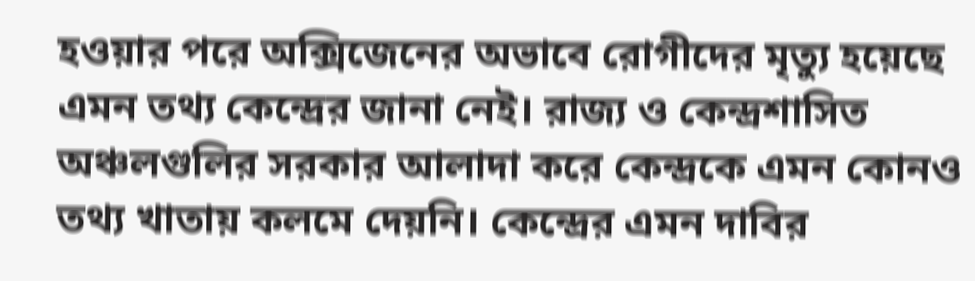হওয়ার পরে অক্সিজেনের অভাবে রোগীদের মৃত্যু হয়েছে এমন তথ্য কেন্দ্রের জানা নেই। রাজ্য ও কেন্দ্রশাসিত অঞ্চলগুলির সরকার আলাদা করে কেন্দ্রকে এমন কোনও তথ্য খাতায় কলমে দেয়নি। কেন্দ্রের এমন দাবির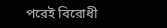পরেই বিরোধী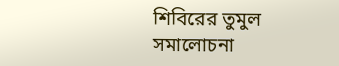শিবিরের তুমুল সমালোচনা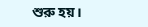শুরু হয়।